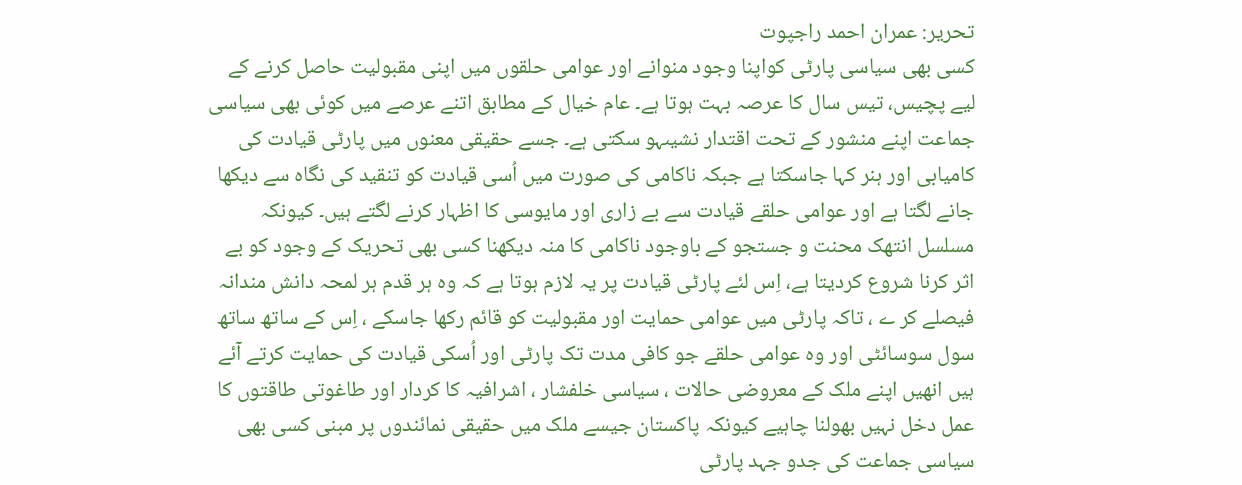تحریر: عمران احمد راجپوت
کسی بھی سیاسی پارٹی کواپنا وجود منوانے اور عوامی حلقوں میں اپنی مقبولیت حاصل کرنے کے لیے پچیس، تیس سال کا عرصہ بہت ہوتا ہے۔ عام خیال کے مطابق اتنے عرصے میں کوئی بھی سیاسی جماعت اپنے منشور کے تحت اقتدار نشیںہو سکتی ہے۔ جسے حقیقی معنوں میں پارٹی قیادت کی کامیابی اور ہنر کہا جاسکتا ہے جبکہ ناکامی کی صورت میں اُسی قیادت کو تنقید کی نگاہ سے دیکھا جانے لگتا ہے اور عوامی حلقے قیادت سے بے زاری اور مایوسی کا اظہار کرنے لگتے ہیں۔ کیونکہ مسلسل انتھک محنت و جستجو کے باوجود ناکامی کا منہ دیکھنا کسی بھی تحریک کے وجود کو بے اثر کرنا شروع کردیتا ہے، اِس لئے پارٹی قیادت پر یہ لازم ہوتا ہے کہ وہ ہر قدم ہر لمحہ دانش مندانہ فیصلے کر ے ، تاکہ پارٹی میں عوامی حمایت اور مقبولیت کو قائم رکھا جاسکے ، اِس کے ساتھ ساتھ سول سوسائٹی اور وہ عوامی حلقے جو کافی مدت تک پارٹی اور اُسکی قیادت کی حمایت کرتے آئے ہیں انھیں اپنے ملک کے معروضی حالات ، سیاسی خلفشار ، اشرافیہ کا کردار اور طاغوتی طاقتوں کا عمل دخل نہیں بھولنا چاہیے کیونکہ پاکستان جیسے ملک میں حقیقی نمائندوں پر مبنی کسی بھی سیاسی جماعت کی جدو جہد پارٹی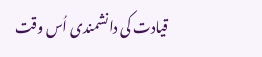قیادت کی دانشمندی اُس وقت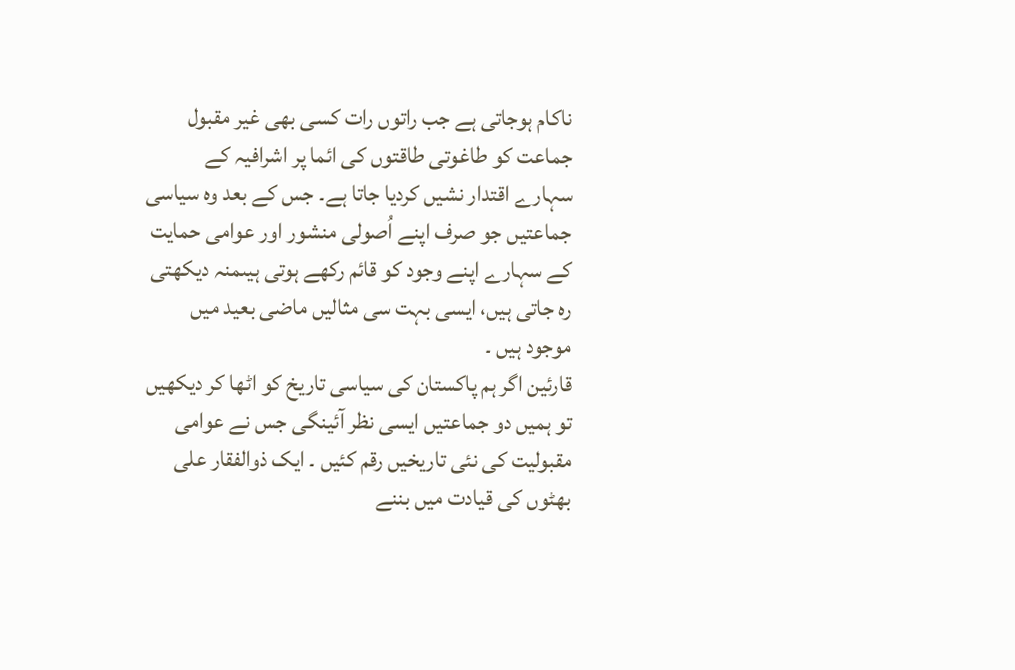ناکام ہوجاتی ہے جب راتوں رات کسی بھی غیر مقبول جماعت کو طاغوتی طاقتوں کی ائما پر اشرافیہ کے سہارے اقتدار نشیں کردیا جاتا ہے۔ جس کے بعد وہ سیاسی جماعتیں جو صرف اپنے اُصولی منشور اور عوامی حمایت کے سہارے اپنے وجود کو قائم رکھے ہوتی ہیںمنہ دیکھتی رہ جاتی ہیں، ایسی بہت سی مثالیں ماضی بعید میں موجود ہیں ۔
قارئین اگر ہم پاکستان کی سیاسی تاریخ کو اٹھا کر دیکھیں تو ہمیں دو جماعتیں ایسی نظر آئینگی جس نے عوامی مقبولیت کی نئی تاریخیں رقم کئیں ۔ ایک ذوالفقار علی بھٹوں کی قیادت میں بننے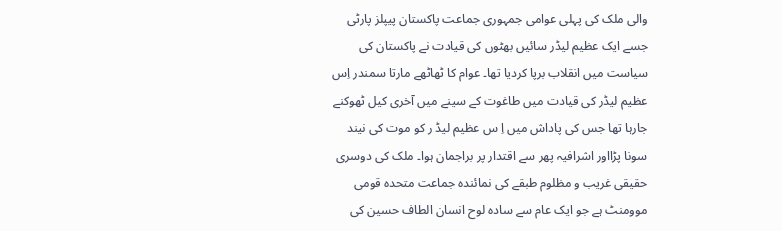والی ملک کی پہلی عوامی جمہوری جماعت پاکستان پیپلز پارٹی جسے ایک عظیم لیڈر سائیں بھٹوں کی قیادت نے پاکستان کی سیاست میں انقلاب برپا کردیا تھا۔ عوام کا ٹھاٹھے مارتا سمندر اِس عظیم لیڈر کی قیادت میں طاغوت کے سینے میں آخری کیل ٹھوکنے جارہا تھا جس کی پاداش میں اِ س عظیم لیڈ ر کو موت کی نیند سونا پڑااور اشرافیہ پھر سے اقتدار پر براجمان ہوا۔ ملک کی دوسری حقیقی غریب و مظلوم طبقے کی نمائندہ جماعت متحدہ قومی موومنٹ ہے جو ایک عام سے سادہ لوح انسان الطاف حسین کی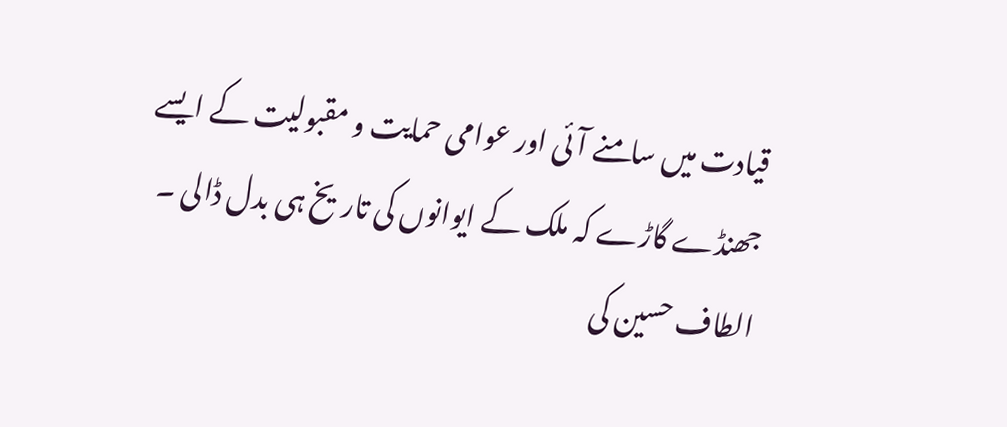قیادت میں سامنے آئی اور عوامی حمایت و مقبولیت کے ایسے جھنڈے گاڑے کہ ملک کے ایوانوں کی تاریخ ہی بدل ڈالی ۔
الطاف حسین کی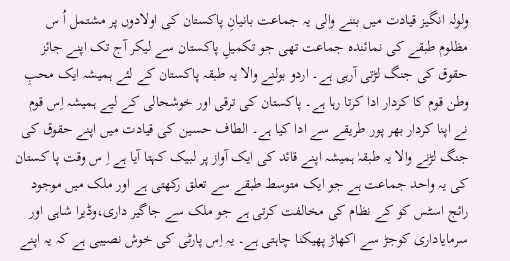ولولہ انگیز قیادت میں بننے والی یہ جماعت بانیانِ پاکستان کی اولادوں پر مشتمل اُ س مظلوم طبقے کی نمائندہ جماعت تھی جو تکمیلِ پاکستان سے لیکر آج تک اپنے جائز حقوق کی جنگ لڑتی آرہی ہے۔ اردو بولنے والا یہ طبقہ پاکستان کے لئے ہمیشہ ایک محبِ وطن قوم کا کردار ادا کرتا رہا ہے۔ پاکستان کی ترقی اور خوشحالی کے لیے ہمیشہ اِس قوم نے اپنا کردار بھر پور طریقے سے ادا کیا ہے۔ الطاف حسین کی قیادت میں اپنے حقوق کی جنگ لڑنے والا یہ طبقہٰ ہمیشہ اپنے قائد کی ایک آواز پر لبیک کہتا آیا ہے اِ س وقت پا کستان کی یہ واحد جماعت ہے جو ایک متوسط طبقے سے تعلق رکھتی ہے اور ملک میں موجود رائج اسٹس کو کے نظام کی مخالفت کرتی ہے جو ملک سے جاگیر داری،وڈیرا شاہی اور سرمایاداری کوجڑ سے اکھاڑ پھیکنا چاہتی ہے۔ یہ اِس پارٹی کی خوش نصیبی ہے کہ یہ اپنے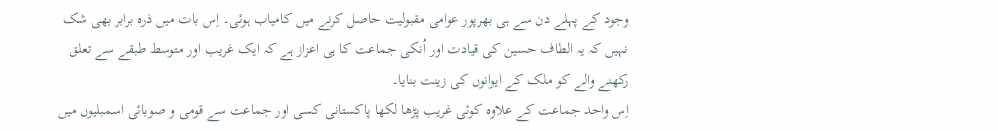وجود کے پہلے دن سے ہی بھرپور عوامی مقبولیت حاصل کرنے میں کامیاب ہوئی۔ اِس بات میں ذرہ برابر بھی شک نہیں کہ یہ الطاف حسین کی قیادت اور اُنکی جماعت کا ہی اعزاز ہے کہ ایک غریب اور متوسط طبقے سے تعلق رکھنے والے کو ملک کے ایوانوں کی زینت بنایا۔
اِس واحد جماعت کے علاوہ کوئی غریب پڑھا لکھا پاکستانی کسی اور جماعت سے قومی و صوبائی اسمبلیوں میں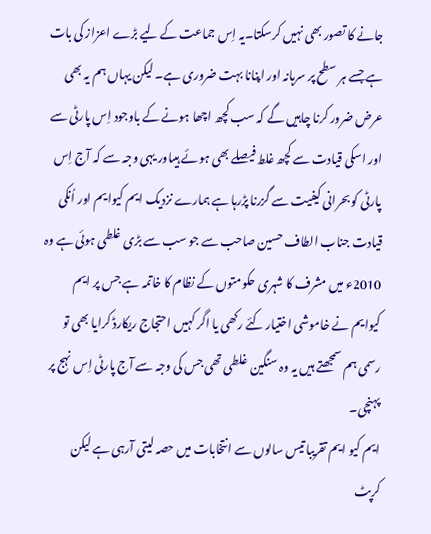جانے کا تصور بھی نہیں کرسکتا۔یہ اِس جماعت کے لیے بڑے اعزاز کی بات ہے جسے ہر سطح پر سرہانہ اور اپنانا بہت ضروری ہے۔ لیکن یہاں ہم یہ بھی عرض ضرور کرنا چاہیں گے کہ سب کچھ اچھا ہونے کے باوجود اِس پارٹی سے اور اسکی قیادت سے کچھ غلط فیصلے بھی ہوئے ہیںاور یہی وجہ سے کہ آج اِس پارٹی کو بحرانی کیفیت سے گزرنا پڑرہا ہے ہمارے نزدیک ایم کیوایم اور اُنکی قیادت جناب الطاف حسین صاحب سے جو سب سے بڑی غلطی ہوئی ہے وہ 2010ء میں مشرف کا شہری حکومتوں کے نظام کا خاتمہ ہے جس پر ایم کیوایم نے خاموشی اختیار کئے رکھی یا اگر کہیں احتجاج ریکارڈ کرایا بھی تو رسمی ہم سمجھتے ہیں یہ وہ سنگین غلطی تھی جس کی وجہ سے آج پارٹی اِس نہج پر پہنچی۔
ایم کیو ایم تقریبا تیس سالوں سے انتخابات میں حصہ لیتی آرہی ہے لیکن کرپٹ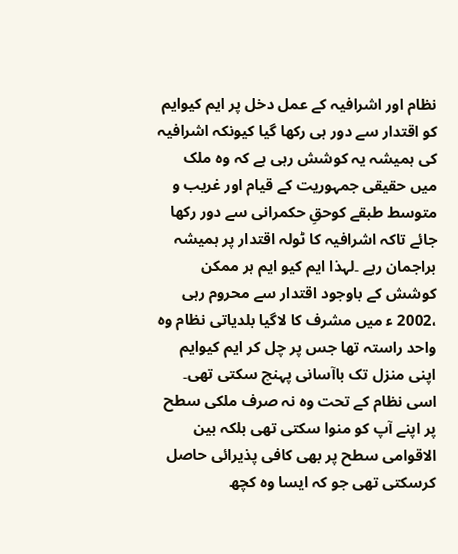نظام اور اشرافیہ کے عمل دخل پر ایم کیوایم کو اقتدار سے دور ہی رکھا گیا کیونکہ اشرافیہ کی ہمیشہ یہ کوشش رہی ہے کہ وہ ملک میں حقیقی جمہوریت کے قیام اور غریب و متوسط طبقے کوحقِ حکمرانی سے دور رکھا جائے تاکہ اشرافیہ کا ٹولہ اقتدار پر ہمیشہ براجمان رہے ۔لہذا ایم کیو ایم ہر ممکن کوشش کے باوجود اقتدار سے محروم رہی ،2002 ء میں مشرف کا لاگیا بلدیاتی نظام وہ واحد راستہ تھا جس پر چل کر ایم کیوایم اپنی منزل تک باآسانی پہنچ سکتی تھی۔ اسی نظام کے تحت وہ نہ صرف ملکی سطح پر اپنے آپ کو منوا سکتی تھی بلکہ بین الاقوامی سطح پر بھی کافی پذیرائی حاصل کرسکتی تھی جو کہ ایسا وہ کچھ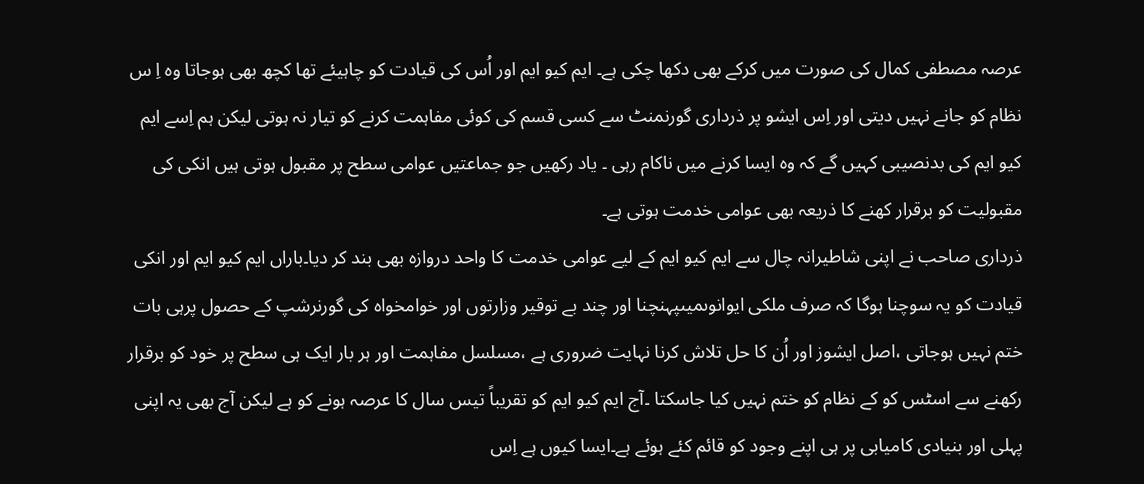عرصہ مصطفی کمال کی صورت میں کرکے بھی دکھا چکی ہے۔ ایم کیو ایم اور اُس کی قیادت کو چاہیئے تھا کچھ بھی ہوجاتا وہ اِ س نظام کو جانے نہیں دیتی اور اِس ایشو پر ذرداری گورنمنٹ سے کسی قسم کی کوئی مفاہمت کرنے کو تیار نہ ہوتی لیکن ہم اِسے ایم کیو ایم کی بدنصیبی کہیں گے کہ وہ ایسا کرنے میں ناکام رہی ۔ یاد رکھیں جو جماعتیں عوامی سطح پر مقبول ہوتی ہیں انکی کی مقبولیت کو برقرار کھنے کا ذریعہ بھی عوامی خدمت ہوتی ہے۔
ذرداری صاحب نے اپنی شاطیرانہ چال سے ایم کیو ایم کے لیے عوامی خدمت کا واحد دروازہ بھی بند کر دیا۔باراں ایم کیو ایم اور انکی قیادت کو یہ سوچنا ہوگا کہ صرف ملکی ایوانوںمیںپہنچنا اور چند بے توقیر وزارتوں اور خوامخواہ کی گورنرشپ کے حصول پرہی بات ختم نہیں ہوجاتی ،اصل ایشوز اور اُن کا حل تلاش کرنا نہایت ضروری ہے ،مسلسل مفاہمت اور ہر بار ایک ہی سطح پر خود کو برقرار رکھنے سے اسٹس کو کے نظام کو ختم نہیں کیا جاسکتا ۔آج ایم کیو ایم کو تقریباً تیس سال کا عرصہ ہونے کو ہے لیکن آج بھی یہ اپنی پہلی اور بنیادی کامیابی پر ہی اپنے وجود کو قائم کئے ہوئے ہے۔ایسا کیوں ہے اِس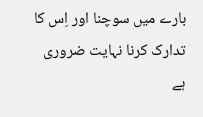بارے میں سوچنا اور اِس کا تدارک کرنا نہایت ضروری ہے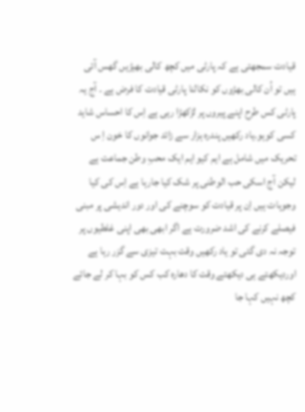قیادت سمجھتی ہے کہ پارٹی میں کچھ کالی بھیڑیں گھس آئی ہیں تو اُن کالی بھڑوں کو نکالنا پارٹی قیادت کا فرض ہے ۔ آج یہ پارٹی کس طرح اپنے پیروں پر لڑکھڑا رہی ہے اِس کا احساس شاید کسی کوہو۔یاد رکھیں پندرہ ہزار سے زائد جوانوں کا خون اِ س تحریک میں شامل ہے ایم کیو ایم ایک محبِ وطن جماعت ہے لیکن آج اسکی حب الوطنی پر شک کیا جارہا ہے اِس کی کیا وجوہات ہیں اِن پر قیادت کو سوچنے کی اور دور اندیشی پر مبنی فیصلے کرنے کی اشد ضرورت ہے اگر ابھی بھی اپنی غلطیوں پر توجہ نہ دی گئی تو یاد رکھیں وقت بہت تیزی سے گزر رہا ہے اوردیکھتے ہی دیکھتے وقت کا دھارہ کب کس کو بہا کر لے جائے کچھ نہیں کہا جا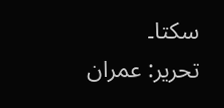سکتا۔
تحریر: عمران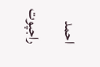احمد راجپوت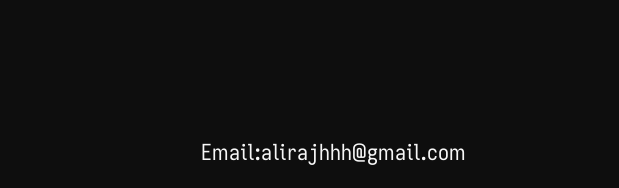Email:alirajhhh@gmail.com